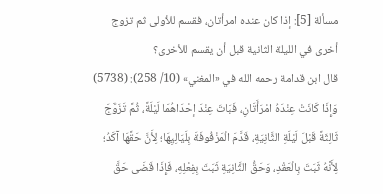مسألة [5]: إذا كان عنده امرأتان، فقسم للأولى ثم تزوج أخرى في الليلة الثانية قبل أن يقسم للأخرى؟
قال ابن قدامة رحمه الله في «المغني» (10/ 258): (5738) وَإِذَا كَانَتْ عِنْدَهُ امْرَأَتَانِ، فَبَاتَ عِنْدَ إحْدَاهُمَا لَيْلَةً، ثُمَّ تَزَوَّجَ ثَالِثَةً قَبْلَ لَيْلَةِ الثَّانِيَةِ، قَدَّمَ الْمَزْفُوفَةَ بِلَيَالِيِهَا؛ لِأَنَّ حَقَّهَا آكَدُ؛ لِأَنَّهُ ثَبَتَ بِالْعَقْدِ، وَحَقُّ الثَّانِيَةِ ثَبَتَ بِفِعْلِهِ، فَإِذَا قَضَى حَقَّ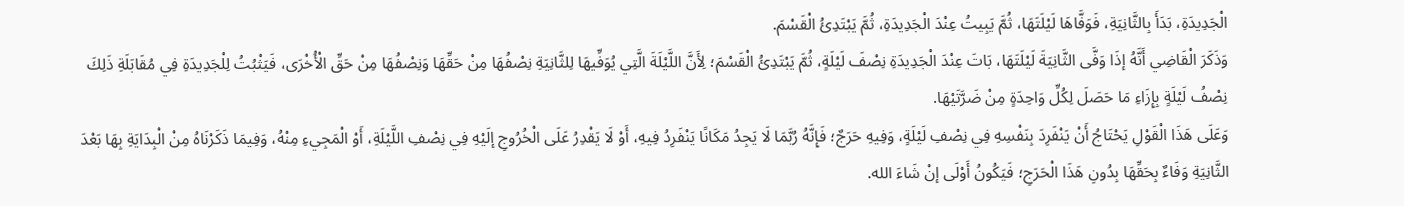الْجَدِيدَةِ، بَدَأَ بِالثَّانِيَةِ، فَوَفَّاهَا لَيْلَتَهَا، ثُمَّ يَبِيتُ عِنْدَ الْجَدِيدَةِ، ثُمَّ يَبْتَدِئُ الْقَسْمَ.
وَذَكَرَ الْقَاضِي أَنَّهُ إذَا وَفَّى الثَّانِيَةَ لَيْلَتَهَا، بَاتَ عِنْدَ الْجَدِيدَةِ نِصْفَ لَيْلَةٍ، ثُمَّ يَبْتَدِئُ الْقَسْمَ؛ لِأَنَّ اللَّيْلَةَ الَّتِي يُوَفِّيهَا لِلثَّانِيَةِ نِصْفُهَا مِنْ حَقِّهَا وَنِصْفُهَا مِنْ حَقِّ الْأُخْرَى، فَيَثْبُتُ لِلْجَدِيدَةِ فِي مُقَابَلَةِ ذَلِكَ نِصْفُ لَيْلَةٍ بِإِزَاءِ مَا حَصَلَ لِكُلِّ وَاحِدَةٍ مِنْ ضَرَّتَيْهَا.
وَعَلَى هَذَا الْقَوْلِ يَحْتَاجُ أَنْ يَنْفَرِدَ بِنَفْسِهِ فِي نِصْفِ لَيْلَةٍ، وَفِيهِ حَرَجٌ؛ فَإِنَّهُ رُبَّمَا لَا يَجِدُ مَكَانًا يَنْفَرِدُ فِيهِ، أَوْ لَا يَقْدِرُ عَلَى الْخُرُوجِ إلَيْهِ فِي نِصْفِ اللَّيْلَةِ، أَوْ الْمَجِيءِ مِنْهُ، وَفِيمَا ذَكَرْنَاهُ مِنْ الْبِدَايَةِ بِهَا بَعْدَ الثَّانِيَةِ وَفَاءٌ بِحَقِّهَا بِدُونِ هَذَا الْحَرَجِ؛ فَيَكُونُ أَوْلَى إنْ شَاءَ الله.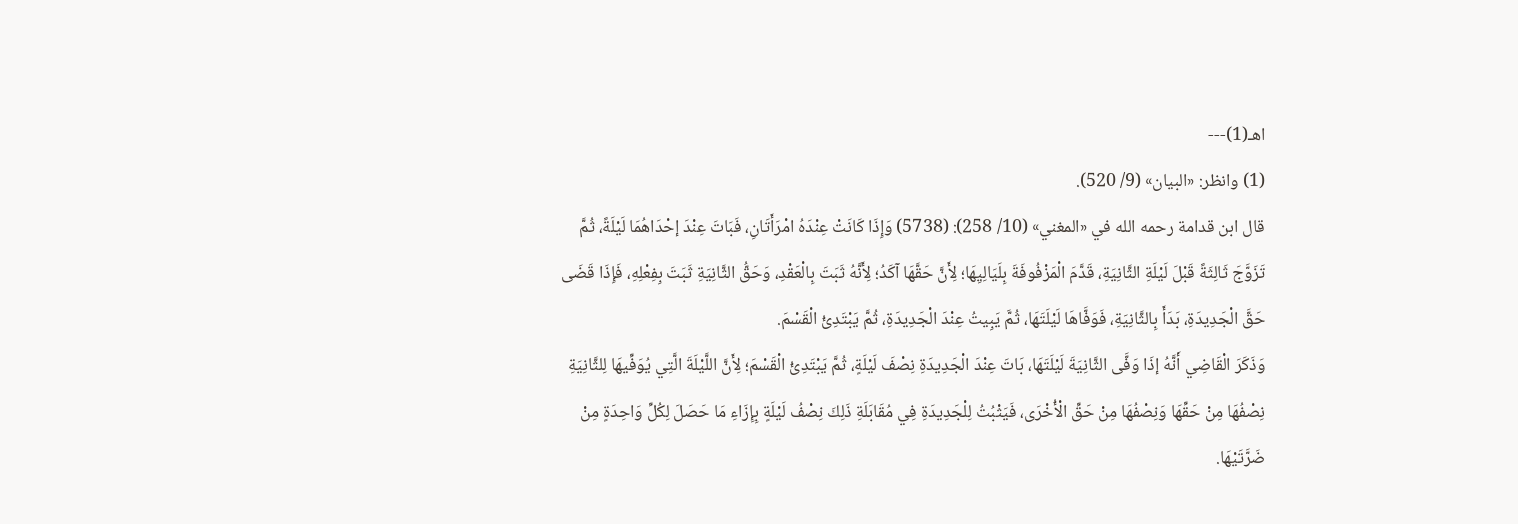اهـ(1)---
(1) وانظر: «البيان» (9/ 520).
قال ابن قدامة رحمه الله في «المغني» (10/ 258): (5738) وَإِذَا كَانَتْ عِنْدَهُ امْرَأَتَانِ، فَبَاتَ عِنْدَ إحْدَاهُمَا لَيْلَةً، ثُمَّ تَزَوَّجَ ثَالِثَةً قَبْلَ لَيْلَةِ الثَّانِيَةِ، قَدَّمَ الْمَزْفُوفَةَ بِلَيَالِيِهَا؛ لِأَنَّ حَقَّهَا آكَدُ؛ لِأَنَّهُ ثَبَتَ بِالْعَقْدِ، وَحَقُّ الثَّانِيَةِ ثَبَتَ بِفِعْلِهِ، فَإِذَا قَضَى حَقَّ الْجَدِيدَةِ، بَدَأَ بِالثَّانِيَةِ، فَوَفَّاهَا لَيْلَتَهَا، ثُمَّ يَبِيتُ عِنْدَ الْجَدِيدَةِ، ثُمَّ يَبْتَدِئُ الْقَسْمَ.
وَذَكَرَ الْقَاضِي أَنَّهُ إذَا وَفَّى الثَّانِيَةَ لَيْلَتَهَا، بَاتَ عِنْدَ الْجَدِيدَةِ نِصْفَ لَيْلَةٍ، ثُمَّ يَبْتَدِئُ الْقَسْمَ؛ لِأَنَّ اللَّيْلَةَ الَّتِي يُوَفِّيهَا لِلثَّانِيَةِ نِصْفُهَا مِنْ حَقِّهَا وَنِصْفُهَا مِنْ حَقِّ الْأُخْرَى، فَيَثْبُتُ لِلْجَدِيدَةِ فِي مُقَابَلَةِ ذَلِكَ نِصْفُ لَيْلَةٍ بِإِزَاءِ مَا حَصَلَ لِكُلِّ وَاحِدَةٍ مِنْ ضَرَّتَيْهَا.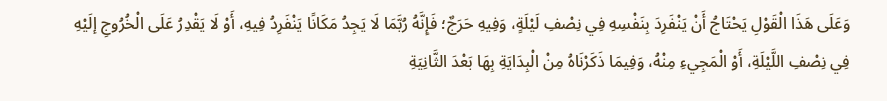وَعَلَى هَذَا الْقَوْلِ يَحْتَاجُ أَنْ يَنْفَرِدَ بِنَفْسِهِ فِي نِصْفِ لَيْلَةٍ، وَفِيهِ حَرَجٌ؛ فَإِنَّهُ رُبَّمَا لَا يَجِدُ مَكَانًا يَنْفَرِدُ فِيهِ، أَوْ لَا يَقْدِرُ عَلَى الْخُرُوجِ إلَيْهِ فِي نِصْفِ اللَّيْلَةِ، أَوْ الْمَجِيءِ مِنْهُ، وَفِيمَا ذَكَرْنَاهُ مِنْ الْبِدَايَةِ بِهَا بَعْدَ الثَّانِيَةِ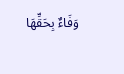وَفَاءٌ بِحَقِّهَا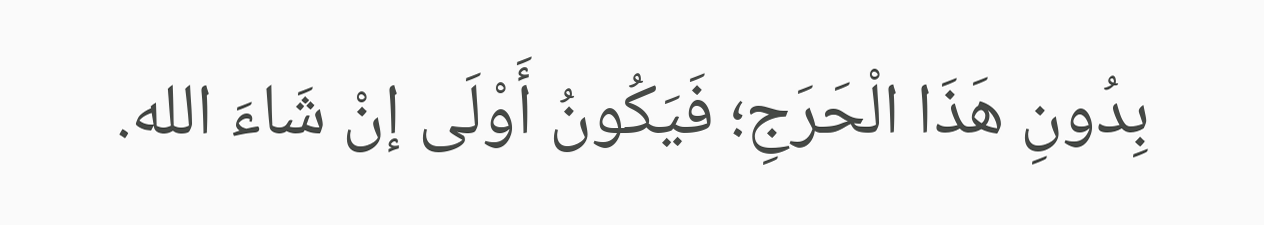بِدُونِ هَذَا الْحَرَجِ؛ فَيَكُونُ أَوْلَى إنْ شَاءَ الله.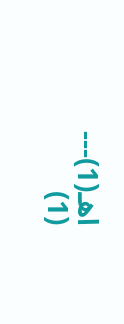اهـ(1)---
(1)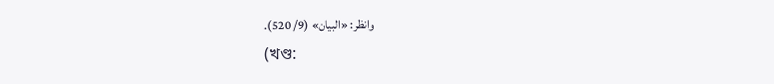وانظر: «البيان» (9/ 520).
(খণ্ড: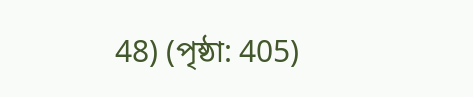48) (পৃষ্ঠা: 405)